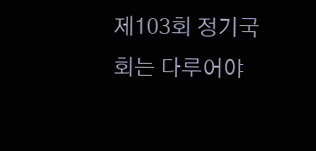제103회 정기국회는 다루어야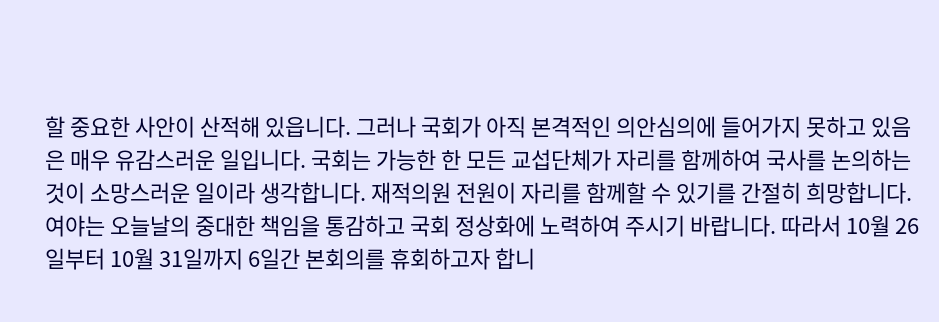할 중요한 사안이 산적해 있읍니다. 그러나 국회가 아직 본격적인 의안심의에 들어가지 못하고 있음은 매우 유감스러운 일입니다. 국회는 가능한 한 모든 교섭단체가 자리를 함께하여 국사를 논의하는 것이 소망스러운 일이라 생각합니다. 재적의원 전원이 자리를 함께할 수 있기를 간절히 희망합니다. 여야는 오늘날의 중대한 책임을 통감하고 국회 정상화에 노력하여 주시기 바랍니다. 따라서 10월 26일부터 10월 31일까지 6일간 본회의를 휴회하고자 합니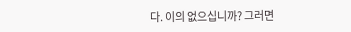다. 이의 없으십니까? 그러면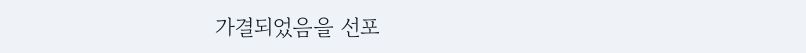가결되었음을 선포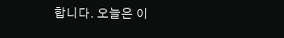합니다. 오늘은 이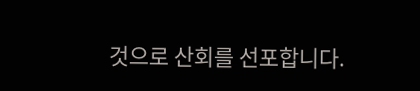것으로 산회를 선포합니다.